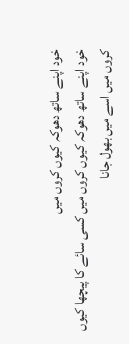خود اپنے ساتھ دھوکہ کیوں کروں میں
خود اپنے ساتھ دھوکہ کیوں کروں میں کسی سائے کا پیچھا کیوں کروں میں اسے میں بھول جانا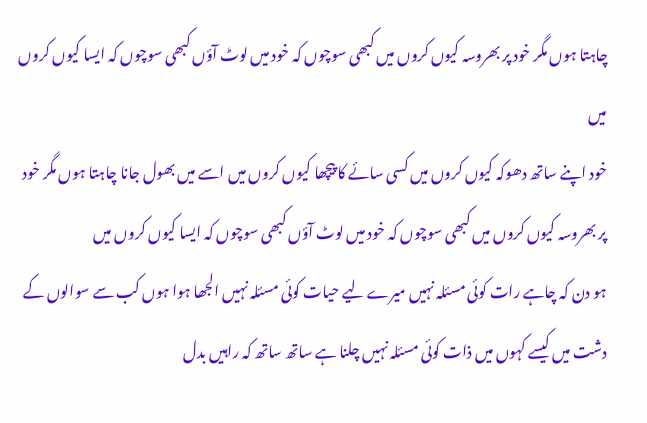چاہتا ہوں مگر خود پر بھروسہ کیوں کروں میں کبھی سوچوں کہ خود میں لوٹ آؤں کبھی سوچوں کہ ایسا کیوں کروں میں
خود اپنے ساتھ دھوکہ کیوں کروں میں کسی سائے کا پیچھا کیوں کروں میں اسے میں بھول جانا چاہتا ہوں مگر خود پر بھروسہ کیوں کروں میں کبھی سوچوں کہ خود میں لوٹ آؤں کبھی سوچوں کہ ایسا کیوں کروں میں
ہو دن کہ چاہے رات کوئی مسئلہ نہیں میرے لیے حیات کوئی مسئلہ نہیں الجھا ہوا ہوں کب سے سوالوں کے دشت میں کیسے کہوں میں ذات کوئی مسئلہ نہیں چلنا ہے ساتھ ساتھ کہ راہیں بدل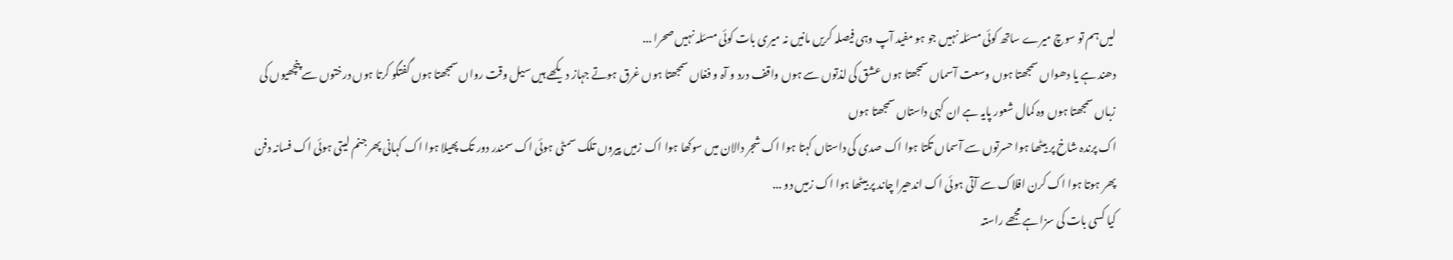لیں ہم تو سوچ میرے ساتھ کوئی مسئلہ نہیں جو ہو مفید آپ وہی فیصلہ کریں مانیں نہ میری بات کوئی مسئلہ نہیں صحرا ...
دھند ہے یا دھواں سمجھتا ہوں وسعت آسماں سمجھتا ہوں عشق کی لذتوں سے ہوں واقف درد و آہ و فغاں سمجھتا ہوں غرق ہوتے جہاز دیکھے ہیں سیل وقت رواں سمجھتا ہوں گفتگو کرتا ہوں درختوں سے پنچھیوں کی زباں سمجھتا ہوں وہ کمال شعور پایہ ہے ان کہی داستاں سمجھتا ہوں
اک پرندہ شاخ پر بیٹھا ہوا حسرتوں سے آسماں تکتا ہوا اک صدی کی داستاں کہتا ہوا اک شجر دالان میں سوکھا ہوا اک زمیں پیروں تلک سمٹی ہوئی اک سمندر دور تک پھیلا ہوا اک کہانی پھر جنم لیتی ہوئی اک فسانہ دفن پھر ہوتا ہوا اک کرن افلاک سے آتی ہوئی اک اندھیرا چاند پر بیٹھا ہوا اک زمیں دو ...
کیا کسی بات کی سزا ہے مجھے راستہ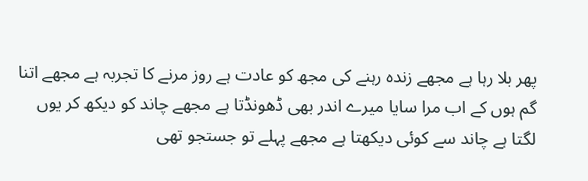پھر بلا رہا ہے مجھے زندہ رہنے کی مجھ کو عادت ہے روز مرنے کا تجربہ ہے مجھے اتنا گم ہوں کے اب مرا سایا میرے اندر بھی ڈھونڈتا ہے مجھے چاند کو دیکھ کر یوں لگتا ہے چاند سے کوئی دیکھتا ہے مجھے پہلے تو جستجو تھی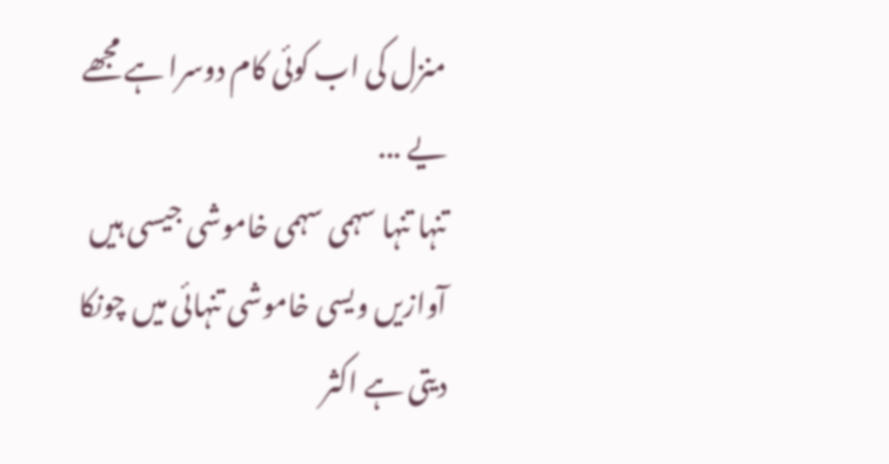منزل کی اب کوئی کام دوسرا ہے مجھے یے ...
تنہا تنہا سہمی سہمی خاموشی جیسی ہیں آوازیں ویسی خاموشی تنہائی میں چونکا دیتی ہے اکثر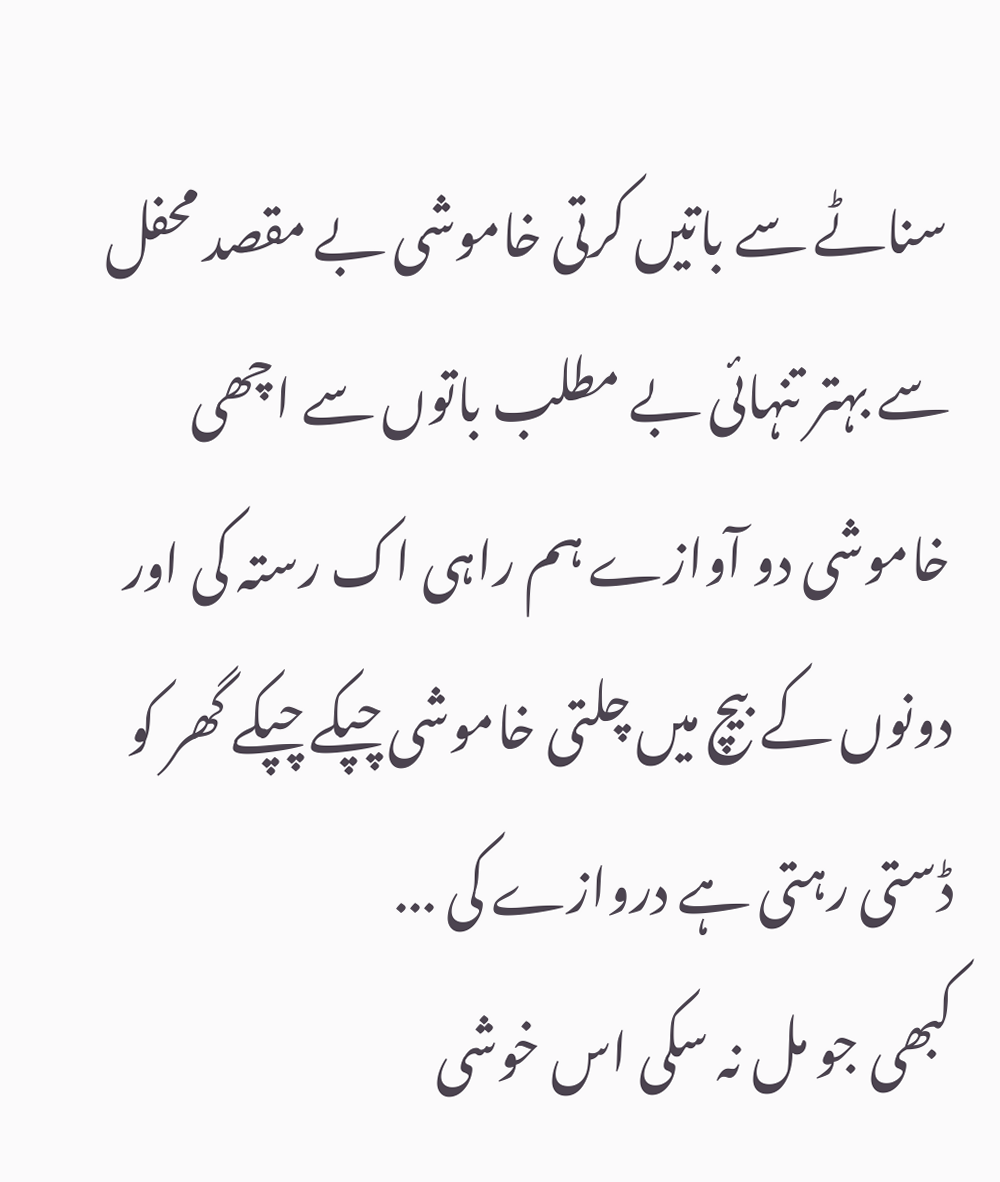سناٹے سے باتیں کرتی خاموشی بے مقصد محفل سے بہتر تنہائی بے مطلب باتوں سے اچھی خاموشی دو آوازے ہم راہی اک رستہ کی اور دونوں کے بیچ میں چلتی خاموشی چپکے چپکے گھر کو ڈستی رہتی ہے دروازے کی ...
کبھی جو مل نہ سکی اس خوشی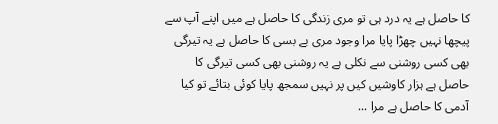کا حاصل ہے یہ درد ہی تو مری زندگی کا حاصل ہے میں اپنے آپ سے پیچھا نہیں چھڑا پایا مرا وجود مری بے بسی کا حاصل ہے یہ تیرگی بھی کسی روشنی سے نکلی ہے یہ روشنی بھی کسی تیرگی کا حاصل ہے ہزار کاوشیں کیں پر نہیں سمجھ پایا کوئی بتائے تو کیا آدمی کا حاصل ہے مرا ...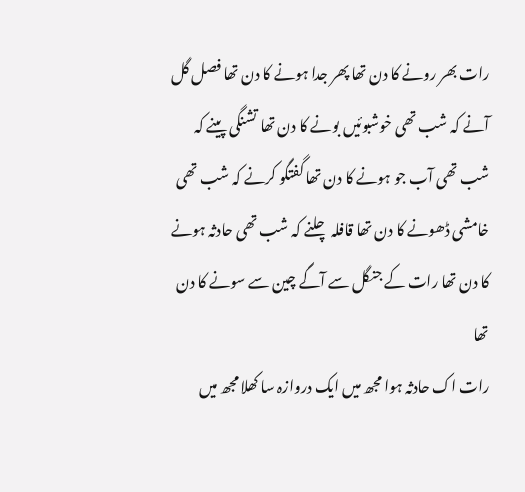رات بھر رونے کا دن تھا پھر جدا ہونے کا دن تھا فصل گل آنے کہ شب تھی خوشبوئیں بونے کا دن تھا تشنگی پینے کہ شب تھی آب جو ہونے کا دن تھا گفتگو کرنے کہ شب تھی خامشی ڈھونے کا دن تھا قافلہ چلنے کہ شب تھی حادثہ ہونے کا دن تھا رات کے جنگل سے آگے چین سے سونے کا دن تھا
رات اک حادثہ ہوا مجھ میں ایک دروازہ سا کھلا مجھ میں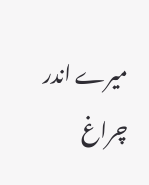میرے اندر چراغ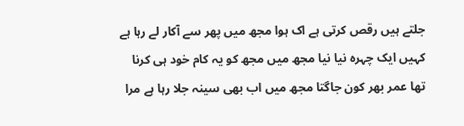جلتے ہیں رقص کرتی ہے اک ہوا مجھ میں پھر سے آکار لے رہا ہے کہیں ایک چہرہ نیا نیا مجھ میں مجھ کو یہ کام خود ہی کرنا تھا عمر بھر کون جاگتا مجھ میں اب بھی سینہ جلا رہا ہے مرا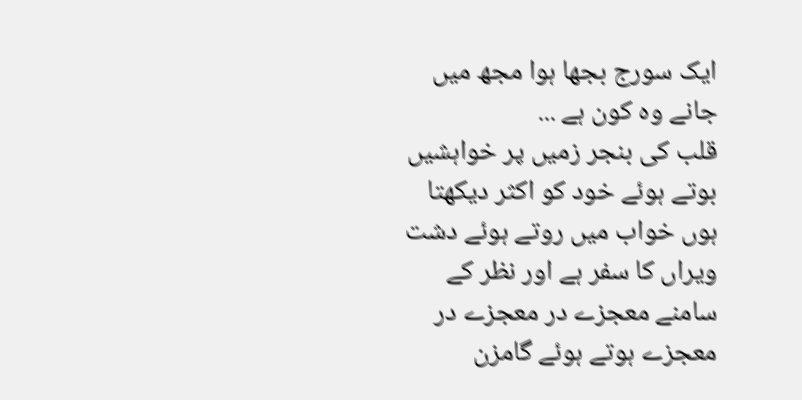ایک سورج بجھا ہوا مجھ میں جانے وہ کون ہے ...
قلب کی بنجر زمیں پر خواہشیں بوتے ہوئے خود کو اکثر دیکھتا ہوں خواب میں روتے ہوئے دشت ویراں کا سفر ہے اور نظر کے سامنے معجزے در معجزے در معجزے ہوتے ہوئے گامزن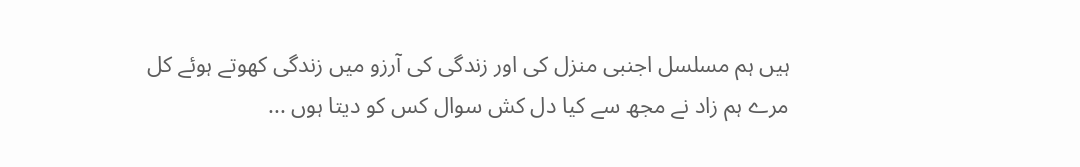ہیں ہم مسلسل اجنبی منزل کی اور زندگی کی آرزو میں زندگی کھوتے ہوئے کل مرے ہم زاد نے مجھ سے کیا دل کش سوال کس کو دیتا ہوں ...